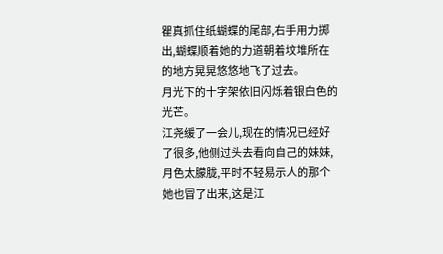瞿真抓住纸蝴蝶的尾部,右手用力掷出,蝴蝶顺着她的力道朝着坟堆所在的地方晃晃悠悠地飞了过去。
月光下的十字架依旧闪烁着银白色的光芒。
江尧缓了一会儿,现在的情况已经好了很多,他侧过头去看向自己的妹妹,月色太朦胧,平时不轻易示人的那个她也冒了出来,这是江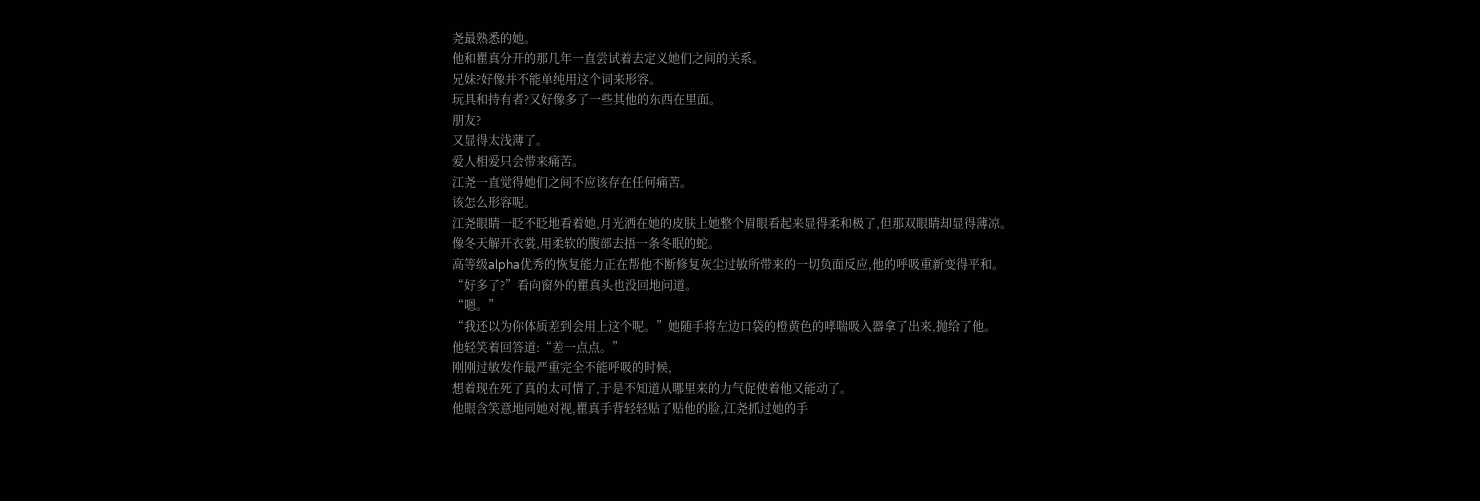尧最熟悉的她。
他和瞿真分开的那几年一直尝试着去定义她们之间的关系。
兄妹?好像并不能单纯用这个词来形容。
玩具和持有者?又好像多了一些其他的东西在里面。
朋友?
又显得太浅薄了。
爱人相爱只会带来痛苦。
江尧一直觉得她们之间不应该存在任何痛苦。
该怎么形容呢。
江尧眼睛一眨不眨地看着她,月光洒在她的皮肤上她整个眉眼看起来显得柔和极了,但那双眼睛却显得薄凉。
像冬天解开衣裳,用柔软的腹部去捂一条冬眠的蛇。
高等级alpha优秀的恢复能力正在帮他不断修复灰尘过敏所带来的一切负面反应,他的呼吸重新变得平和。
“好多了?”看向窗外的瞿真头也没回地问道。
“嗯。”
“我还以为你体质差到会用上这个呢。”她随手将左边口袋的橙黄色的哮喘吸入器拿了出来,抛给了他。
他轻笑着回答道:“差一点点。”
刚刚过敏发作最严重完全不能呼吸的时候,
想着现在死了真的太可惜了,于是不知道从哪里来的力气促使着他又能动了。
他眼含笑意地同她对视,瞿真手背轻轻贴了贴他的脸,江尧抓过她的手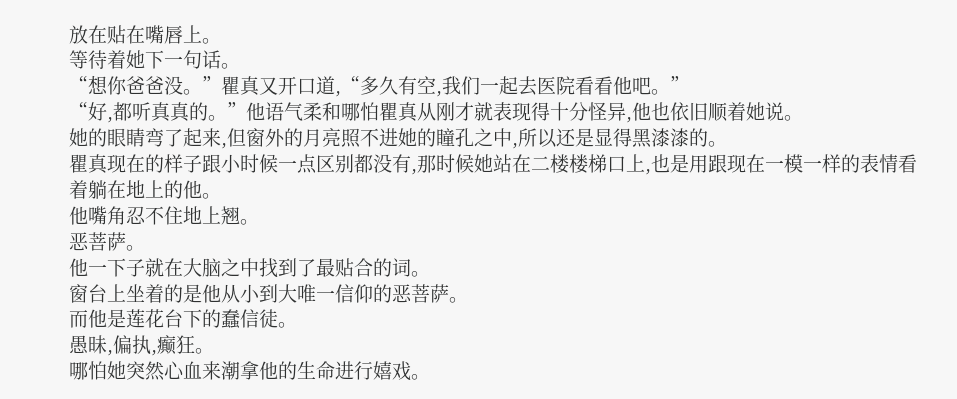放在贴在嘴唇上。
等待着她下一句话。
“想你爸爸没。”瞿真又开口道,“多久有空,我们一起去医院看看他吧。”
“好,都听真真的。”他语气柔和哪怕瞿真从刚才就表现得十分怪异,他也依旧顺着她说。
她的眼睛弯了起来,但窗外的月亮照不进她的瞳孔之中,所以还是显得黑漆漆的。
瞿真现在的样子跟小时候一点区别都没有,那时候她站在二楼楼梯口上,也是用跟现在一模一样的表情看着躺在地上的他。
他嘴角忍不住地上翘。
恶菩萨。
他一下子就在大脑之中找到了最贴合的词。
窗台上坐着的是他从小到大唯一信仰的恶菩萨。
而他是莲花台下的蠢信徒。
愚昧,偏执,癫狂。
哪怕她突然心血来潮拿他的生命进行嬉戏。